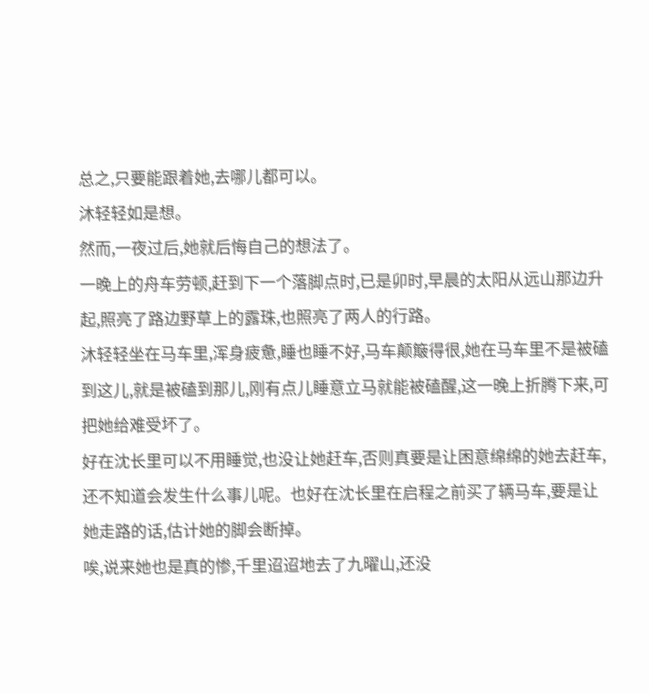总之,只要能跟着她,去哪儿都可以。
沐轻轻如是想。
然而,一夜过后,她就后悔自己的想法了。
一晚上的舟车劳顿,赶到下一个落脚点时,已是卯时,早晨的太阳从远山那边升起,照亮了路边野草上的露珠,也照亮了两人的行路。
沐轻轻坐在马车里,浑身疲惫,睡也睡不好,马车颠簸得很,她在马车里不是被磕到这儿,就是被磕到那儿,刚有点儿睡意立马就能被磕醒,这一晚上折腾下来,可把她给难受坏了。
好在沈长里可以不用睡觉,也没让她赶车,否则真要是让困意绵绵的她去赶车,还不知道会发生什么事儿呢。也好在沈长里在启程之前买了辆马车,要是让她走路的话,估计她的脚会断掉。
唉,说来她也是真的惨,千里迢迢地去了九曜山,还没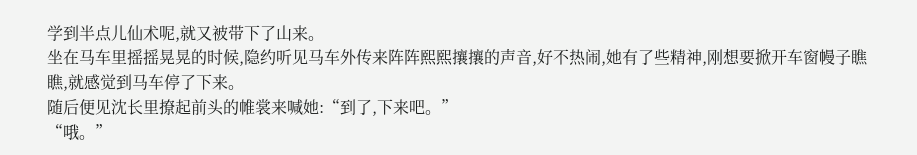学到半点儿仙术呢,就又被带下了山来。
坐在马车里摇摇晃晃的时候,隐约听见马车外传来阵阵熙熙攘攘的声音,好不热闹,她有了些精神,刚想要掀开车窗幔子瞧瞧,就感觉到马车停了下来。
随后便见沈长里撩起前头的帷裳来喊她:“到了,下来吧。”
“哦。”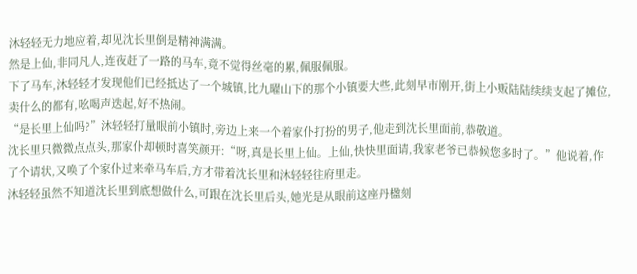沐轻轻无力地应着,却见沈长里倒是精神满满。
然是上仙,非同凡人,连夜赶了一路的马车,竟不觉得丝毫的累,佩服佩服。
下了马车,沐轻轻才发现他们已经抵达了一个城镇,比九曜山下的那个小镇要大些,此刻早市刚开,街上小贩陆陆续续支起了摊位,卖什么的都有,吆喝声迭起,好不热闹。
“是长里上仙吗?”沐轻轻打量眼前小镇时,旁边上来一个着家仆打扮的男子,他走到沈长里面前,恭敬道。
沈长里只微微点点头,那家仆却顿时喜笑颜开:“呀,真是长里上仙。上仙,快快里面请,我家老爷已恭候您多时了。”他说着,作了个请状,又唤了个家仆过来牵马车后,方才带着沈长里和沐轻轻往府里走。
沐轻轻虽然不知道沈长里到底想做什么,可跟在沈长里后头,她光是从眼前这座丹楹刻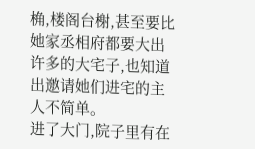桷,楼阁台榭,甚至要比她家丞相府都要大出许多的大宅子,也知道出邀请她们进宅的主人不简单。
进了大门,院子里有在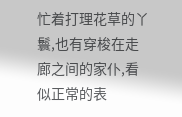忙着打理花草的丫鬟,也有穿梭在走廊之间的家仆,看似正常的表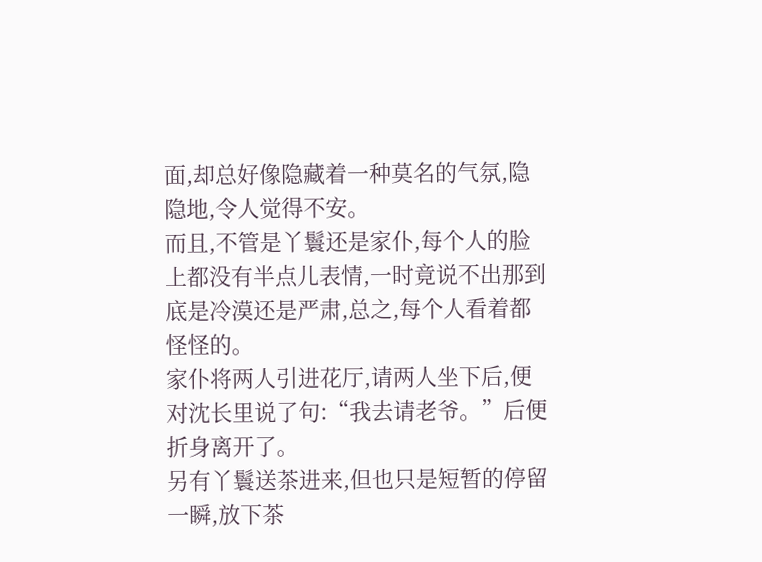面,却总好像隐藏着一种莫名的气氛,隐隐地,令人觉得不安。
而且,不管是丫鬟还是家仆,每个人的脸上都没有半点儿表情,一时竟说不出那到底是冷漠还是严肃,总之,每个人看着都怪怪的。
家仆将两人引进花厅,请两人坐下后,便对沈长里说了句:“我去请老爷。”后便折身离开了。
另有丫鬟送茶进来,但也只是短暂的停留一瞬,放下茶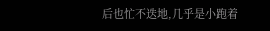后也忙不迭地,几乎是小跑着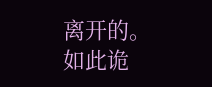离开的。
如此诡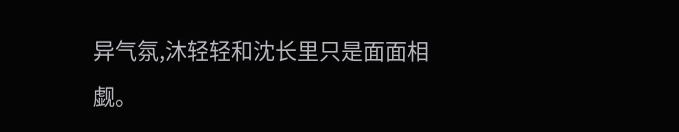异气氛,沐轻轻和沈长里只是面面相觑。